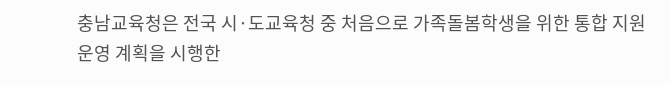충남교육청은 전국 시·도교육청 중 처음으로 가족돌봄학생을 위한 통합 지원 운영 계획을 시행한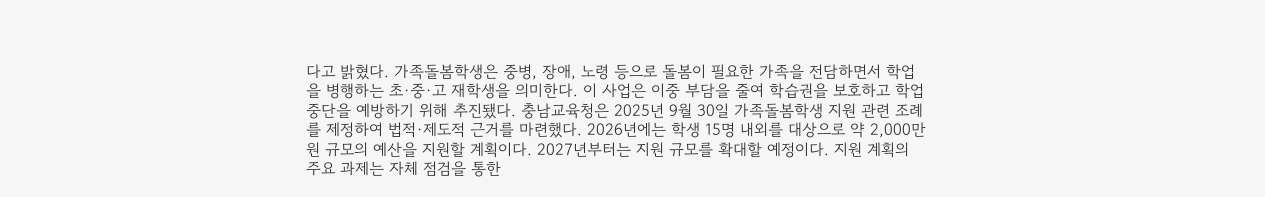다고 밝혔다. 가족돌봄학생은 중병, 장애, 노령 등으로 돌봄이 필요한 가족을 전담하면서 학업을 병행하는 초·중·고 재학생을 의미한다. 이 사업은 이중 부담을 줄여 학습권을 보호하고 학업 중단을 예방하기 위해 추진됐다. 충남교육청은 2025년 9월 30일 가족돌봄학생 지원 관련 조례를 제정하여 법적·제도적 근거를 마련했다. 2026년에는 학생 15명 내외를 대상으로 약 2,000만 원 규모의 예산을 지원할 계획이다. 2027년부터는 지원 규모를 확대할 예정이다. 지원 계획의 주요 과제는 자체 점검을 통한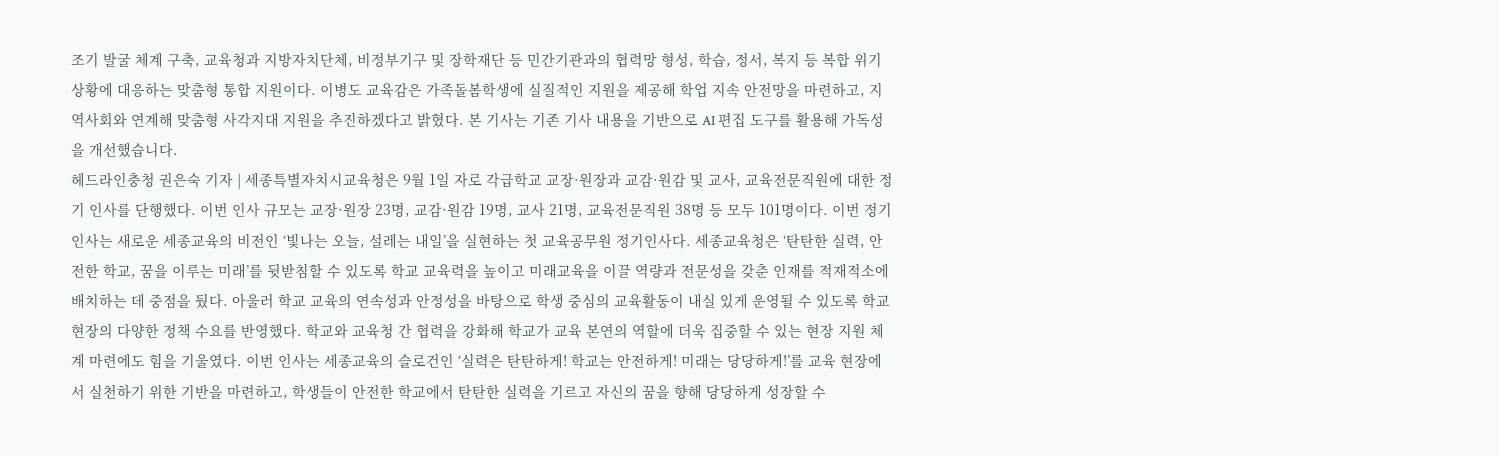조기 발굴 체계 구축, 교육청과 지방자치단체, 비정부기구 및 장학재단 등 민간기관과의 협력망 형성, 학습, 정서, 복지 등 복합 위기 상황에 대응하는 맞춤형 통합 지원이다. 이병도 교육감은 가족돌봄학생에 실질적인 지원을 제공해 학업 지속 안전망을 마련하고, 지역사회와 연계해 맞춤형 사각지대 지원을 추진하겠다고 밝혔다. 본 기사는 기존 기사 내용을 기반으로 AI 편집 도구를 활용해 가독성을 개선했습니다.
헤드라인충청 권은숙 기자 | 세종특별자치시교육청은 9월 1일 자로 각급학교 교장·원장과 교감·원감 및 교사, 교육전문직원에 대한 정기 인사를 단행했다. 이번 인사 규모는 교장·원장 23명, 교감·원감 19명, 교사 21명, 교육전문직원 38명 등 모두 101명이다. 이번 정기 인사는 새로운 세종교육의 비전인 ‘빛나는 오늘, 설레는 내일’을 실현하는 첫 교육공무원 정기인사다. 세종교육청은 ‘탄탄한 실력, 안전한 학교, 꿈을 이루는 미래’를 뒷받침할 수 있도록 학교 교육력을 높이고 미래교육을 이끌 역량과 전문성을 갖춘 인재를 적재적소에 배치하는 데 중점을 뒀다. 아울러 학교 교육의 연속성과 안정성을 바탕으로 학생 중심의 교육활동이 내실 있게 운영될 수 있도록 학교 현장의 다양한 정책 수요를 반영했다. 학교와 교육청 간 협력을 강화해 학교가 교육 본연의 역할에 더욱 집중할 수 있는 현장 지원 체계 마련에도 힘을 기울였다. 이번 인사는 세종교육의 슬로건인 ‘실력은 탄탄하게! 학교는 안전하게! 미래는 당당하게!’를 교육 현장에서 실천하기 위한 기반을 마련하고, 학생들이 안전한 학교에서 탄탄한 실력을 기르고 자신의 꿈을 향해 당당하게 성장할 수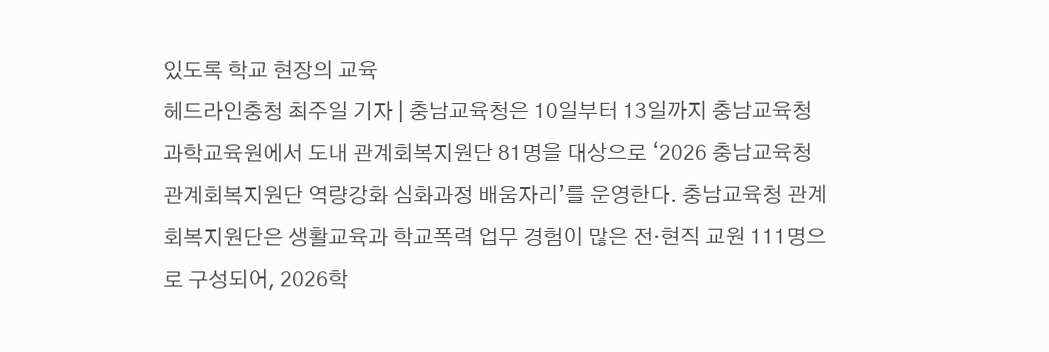있도록 학교 현장의 교육
헤드라인충청 최주일 기자 | 충남교육청은 10일부터 13일까지 충남교육청과학교육원에서 도내 관계회복지원단 81명을 대상으로 ‘2026 충남교육청 관계회복지원단 역량강화 심화과정 배움자리’를 운영한다. 충남교육청 관계회복지원단은 생활교육과 학교폭력 업무 경험이 많은 전·현직 교원 111명으로 구성되어, 2026학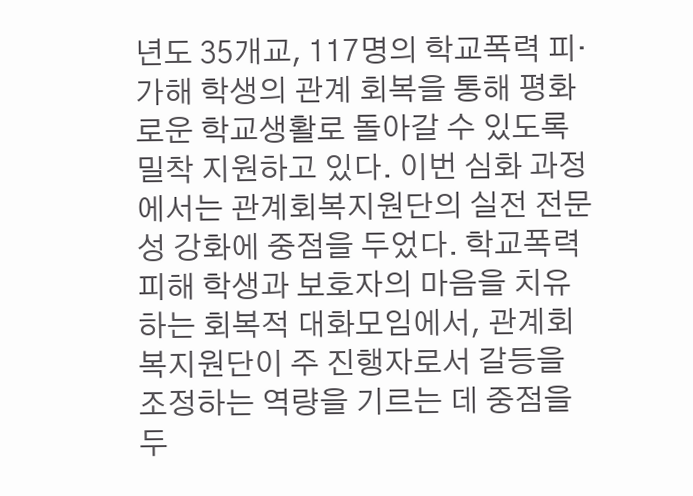년도 35개교, 117명의 학교폭력 피·가해 학생의 관계 회복을 통해 평화로운 학교생활로 돌아갈 수 있도록 밀착 지원하고 있다. 이번 심화 과정에서는 관계회복지원단의 실전 전문성 강화에 중점을 두었다. 학교폭력 피해 학생과 보호자의 마음을 치유하는 회복적 대화모임에서, 관계회복지원단이 주 진행자로서 갈등을 조정하는 역량을 기르는 데 중점을 두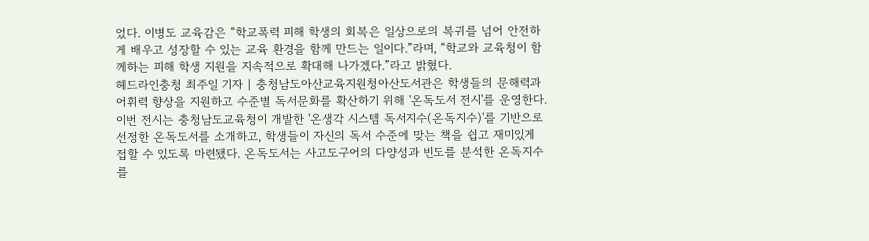었다. 이병도 교육감은 “학교폭력 피해 학생의 회복은 일상으로의 복귀를 넘어 안전하게 배우고 성장할 수 있는 교육 환경을 함께 만드는 일이다.”라며, “학교와 교육청이 함께하는 피해 학생 지원을 지속적으로 확대해 나가겠다.”라고 밝혔다.
헤드라인충청 최주일 기자 | 충청남도아산교육지원청아산도서관은 학생들의 문해력과 어휘력 향상을 지원하고 수준별 독서문화를 확산하기 위해 '온독도서 전시'를 운영한다. 이번 전시는 충청남도교육청이 개발한 '온생각 시스템 독서지수(온독지수)'를 기반으로 선정한 온독도서를 소개하고, 학생들이 자신의 독서 수준에 맞는 책을 쉽고 재미있게 접할 수 있도록 마련됐다. 온독도서는 사고도구어의 다양성과 빈도를 분석한 온독지수를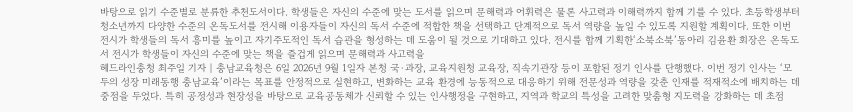바탕으로 읽기 수준별로 분류한 추천도서이다. 학생들은 자신의 수준에 맞는 도서를 읽으며 문해력과 어휘력은 물론 사고력과 이해력까지 함께 기를 수 있다. 초등학생부터 청소년까지 다양한 수준의 온독도서를 전시해 이용자들이 자신의 독서 수준에 적합한 책을 선택하고 단계적으로 독서 역량을 높일 수 있도록 지원할 계획이다. 또한 이번 전시가 학생들의 독서 흥미를 높이고 자기주도적인 독서 습관을 형성하는 데 도움이 될 것으로 기대하고 있다. 전시를 함께 기획한‘소북소북’동아리 김윤환 회장은 온독도서 전시가 학생들이 자신의 수준에 맞는 책을 즐겁게 읽으며 문해력과 사고력을
헤드라인충청 최주일 기자 | 충남교육청은 6일 2026년 9월 1일자 본청 국·과장, 교육지원청 교육장, 직속기관장 등이 포함된 정기 인사를 단행했다. 이번 정기 인사는 ‘모두의 성장 미래동행 충남교육’이라는 목표를 안정적으로 실현하고, 변화하는 교육 환경에 능동적으로 대응하기 위해 전문성과 역량을 갖춘 인재를 적재적소에 배치하는 데 중점을 두었다. 특히 공정성과 현장성을 바탕으로 교육공동체가 신뢰할 수 있는 인사행정을 구현하고, 지역과 학교의 특성을 고려한 맞춤형 지도력을 강화하는 데 초점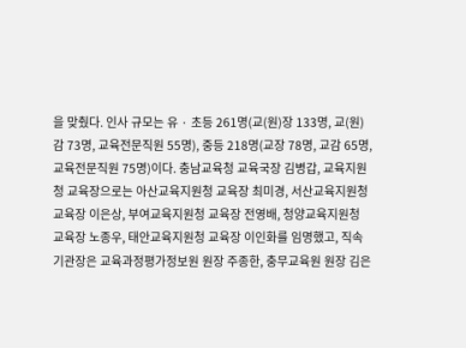을 맞췄다. 인사 규모는 유 · 초등 261명(교(원)장 133명, 교(원)감 73명, 교육전문직원 55명), 중등 218명(교장 78명, 교감 65명, 교육전문직원 75명)이다. 충남교육청 교육국장 김병갑, 교육지원청 교육장으로는 아산교육지원청 교육장 최미경, 서산교육지원청 교육장 이은상, 부여교육지원청 교육장 전영배, 청양교육지원청 교육장 노종우, 태안교육지원청 교육장 이인화를 임명했고, 직속기관장은 교육과정평가정보원 원장 주종한, 충무교육원 원장 김은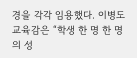경을 각각 임용했다. 이병도 교육감은 “학생 한 명 한 명의 성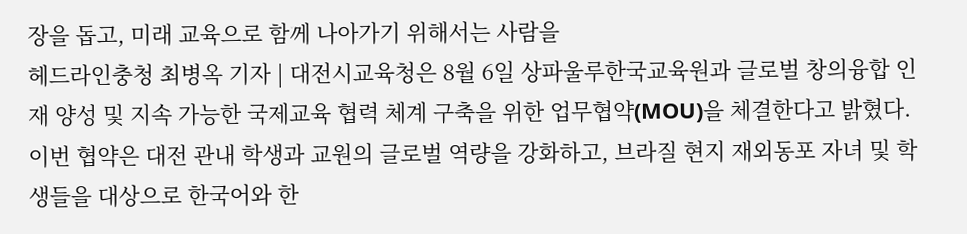장을 돕고, 미래 교육으로 함께 나아가기 위해서는 사람을
헤드라인충청 최병옥 기자 | 대전시교육청은 8월 6일 상파울루한국교육원과 글로벌 창의융합 인재 양성 및 지속 가능한 국제교육 협력 체계 구축을 위한 업무협약(MOU)을 체결한다고 밝혔다. 이번 협약은 대전 관내 학생과 교원의 글로벌 역량을 강화하고, 브라질 현지 재외동포 자녀 및 학생들을 대상으로 한국어와 한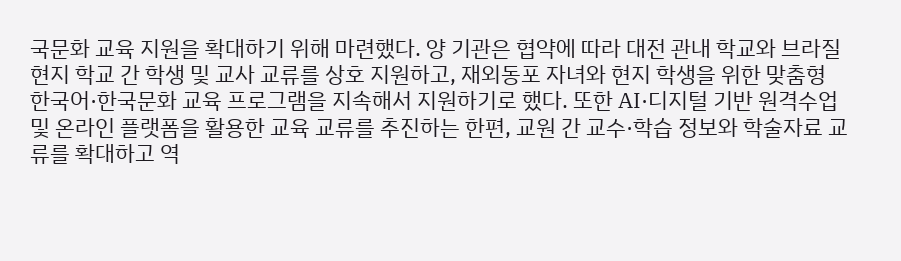국문화 교육 지원을 확대하기 위해 마련했다. 양 기관은 협약에 따라 대전 관내 학교와 브라질 현지 학교 간 학생 및 교사 교류를 상호 지원하고, 재외동포 자녀와 현지 학생을 위한 맞춤형 한국어·한국문화 교육 프로그램을 지속해서 지원하기로 했다. 또한 AI·디지털 기반 원격수업 및 온라인 플랫폼을 활용한 교육 교류를 추진하는 한편, 교원 간 교수·학습 정보와 학술자료 교류를 확대하고 역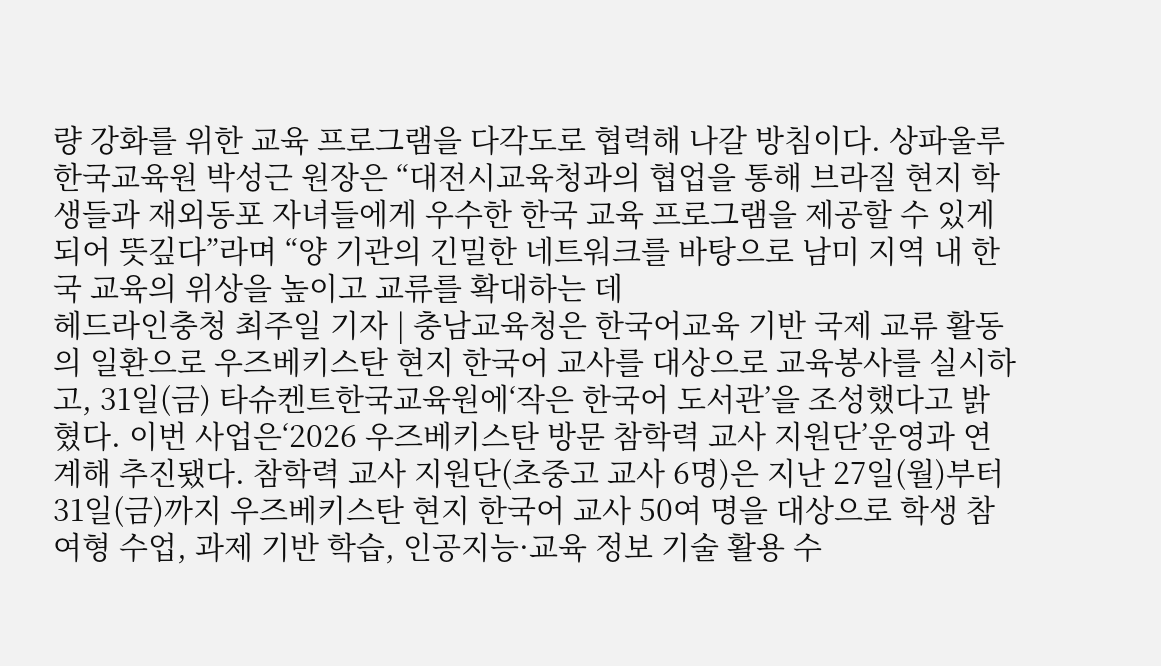량 강화를 위한 교육 프로그램을 다각도로 협력해 나갈 방침이다. 상파울루한국교육원 박성근 원장은 “대전시교육청과의 협업을 통해 브라질 현지 학생들과 재외동포 자녀들에게 우수한 한국 교육 프로그램을 제공할 수 있게 되어 뜻깊다”라며 “양 기관의 긴밀한 네트워크를 바탕으로 남미 지역 내 한국 교육의 위상을 높이고 교류를 확대하는 데
헤드라인충청 최주일 기자 | 충남교육청은 한국어교육 기반 국제 교류 활동의 일환으로 우즈베키스탄 현지 한국어 교사를 대상으로 교육봉사를 실시하고, 31일(금) 타슈켄트한국교육원에‘작은 한국어 도서관’을 조성했다고 밝혔다. 이번 사업은‘2026 우즈베키스탄 방문 참학력 교사 지원단’운영과 연계해 추진됐다. 참학력 교사 지원단(초중고 교사 6명)은 지난 27일(월)부터 31일(금)까지 우즈베키스탄 현지 한국어 교사 50여 명을 대상으로 학생 참여형 수업, 과제 기반 학습, 인공지능·교육 정보 기술 활용 수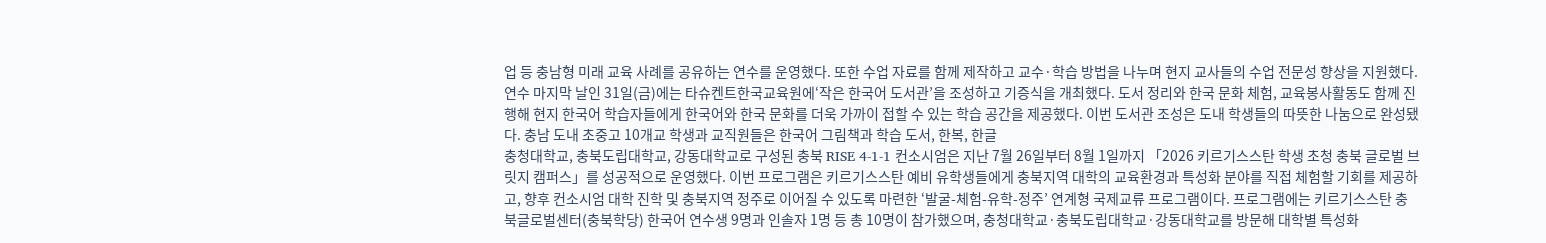업 등 충남형 미래 교육 사례를 공유하는 연수를 운영했다. 또한 수업 자료를 함께 제작하고 교수·학습 방법을 나누며 현지 교사들의 수업 전문성 향상을 지원했다. 연수 마지막 날인 31일(금)에는 타슈켄트한국교육원에‘작은 한국어 도서관’을 조성하고 기증식을 개최했다. 도서 정리와 한국 문화 체험, 교육봉사활동도 함께 진행해 현지 한국어 학습자들에게 한국어와 한국 문화를 더욱 가까이 접할 수 있는 학습 공간을 제공했다. 이번 도서관 조성은 도내 학생들의 따뜻한 나눔으로 완성됐다. 충남 도내 초중고 10개교 학생과 교직원들은 한국어 그림책과 학습 도서, 한복, 한글
충청대학교, 충북도립대학교, 강동대학교로 구성된 충북 RISE 4-1-1 컨소시엄은 지난 7월 26일부터 8월 1일까지 「2026 키르기스스탄 학생 초청 충북 글로벌 브릿지 캠퍼스」를 성공적으로 운영했다. 이번 프로그램은 키르기스스탄 예비 유학생들에게 충북지역 대학의 교육환경과 특성화 분야를 직접 체험할 기회를 제공하고, 향후 컨소시엄 대학 진학 및 충북지역 정주로 이어질 수 있도록 마련한 ‘발굴-체험-유학-정주’ 연계형 국제교류 프로그램이다. 프로그램에는 키르기스스탄 충북글로벌센터(충북학당) 한국어 연수생 9명과 인솔자 1명 등 총 10명이 참가했으며, 충청대학교·충북도립대학교·강동대학교를 방문해 대학별 특성화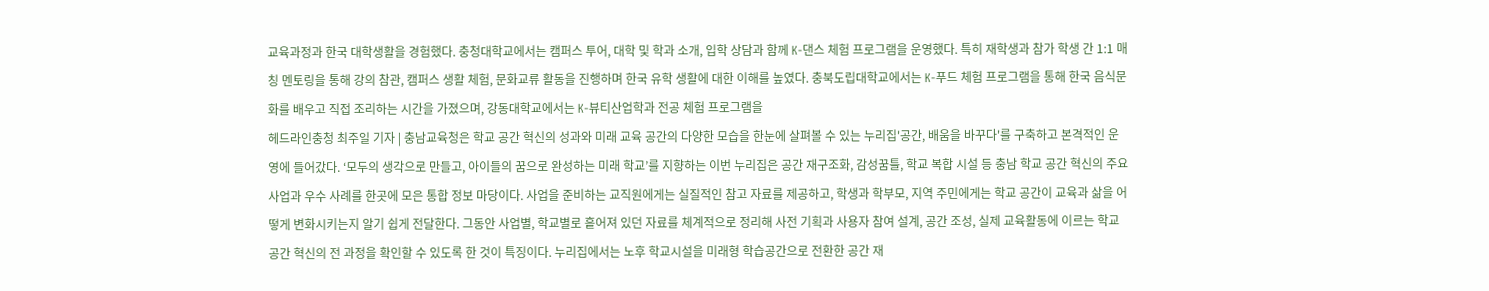교육과정과 한국 대학생활을 경험했다. 충청대학교에서는 캠퍼스 투어, 대학 및 학과 소개, 입학 상담과 함께 K-댄스 체험 프로그램을 운영했다. 특히 재학생과 참가 학생 간 1:1 매칭 멘토링을 통해 강의 참관, 캠퍼스 생활 체험, 문화교류 활동을 진행하며 한국 유학 생활에 대한 이해를 높였다. 충북도립대학교에서는 K-푸드 체험 프로그램을 통해 한국 음식문화를 배우고 직접 조리하는 시간을 가졌으며, 강동대학교에서는 K-뷰티산업학과 전공 체험 프로그램을
헤드라인충청 최주일 기자 | 충남교육청은 학교 공간 혁신의 성과와 미래 교육 공간의 다양한 모습을 한눈에 살펴볼 수 있는 누리집'공간, 배움을 바꾸다'를 구축하고 본격적인 운영에 들어갔다. ‘모두의 생각으로 만들고, 아이들의 꿈으로 완성하는 미래 학교’를 지향하는 이번 누리집은 공간 재구조화, 감성꿈틀, 학교 복합 시설 등 충남 학교 공간 혁신의 주요 사업과 우수 사례를 한곳에 모은 통합 정보 마당이다. 사업을 준비하는 교직원에게는 실질적인 참고 자료를 제공하고, 학생과 학부모, 지역 주민에게는 학교 공간이 교육과 삶을 어떻게 변화시키는지 알기 쉽게 전달한다. 그동안 사업별, 학교별로 흩어져 있던 자료를 체계적으로 정리해 사전 기획과 사용자 참여 설계, 공간 조성, 실제 교육활동에 이르는 학교 공간 혁신의 전 과정을 확인할 수 있도록 한 것이 특징이다. 누리집에서는 노후 학교시설을 미래형 학습공간으로 전환한 공간 재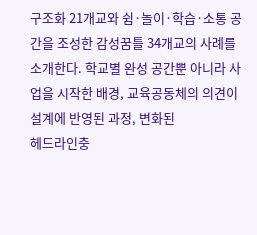구조화 21개교와 쉼·놀이·학습·소통 공간을 조성한 감성꿈틀 34개교의 사례를 소개한다. 학교별 완성 공간뿐 아니라 사업을 시작한 배경, 교육공동체의 의견이 설계에 반영된 과정, 변화된
헤드라인충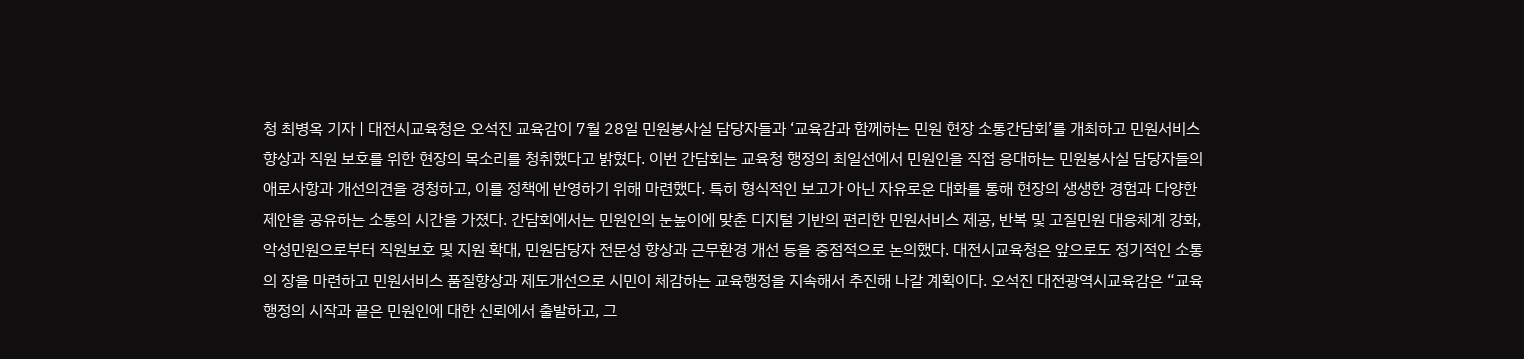청 최병옥 기자 | 대전시교육청은 오석진 교육감이 7월 28일 민원봉사실 담당자들과 ‘교육감과 함께하는 민원 현장 소통간담회’를 개최하고 민원서비스 향상과 직원 보호를 위한 현장의 목소리를 청취했다고 밝혔다. 이번 간담회는 교육청 행정의 최일선에서 민원인을 직접 응대하는 민원봉사실 담당자들의 애로사항과 개선의견을 경청하고, 이를 정책에 반영하기 위해 마련했다. 특히 형식적인 보고가 아닌 자유로운 대화를 통해 현장의 생생한 경험과 다양한 제안을 공유하는 소통의 시간을 가졌다. 간담회에서는 민원인의 눈높이에 맞춘 디지털 기반의 편리한 민원서비스 제공, 반복 및 고질민원 대응체계 강화, 악성민원으로부터 직원보호 및 지원 확대, 민원담당자 전문성 향상과 근무환경 개선 등을 중점적으로 논의했다. 대전시교육청은 앞으로도 정기적인 소통의 장을 마련하고 민원서비스 품질향상과 제도개선으로 시민이 체감하는 교육행정을 지속해서 추진해 나갈 계획이다. 오석진 대전광역시교육감은 “교육행정의 시작과 끝은 민원인에 대한 신뢰에서 출발하고, 그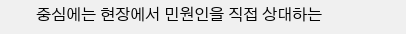중심에는 현장에서 민원인을 직접 상대하는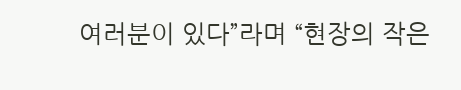여러분이 있다”라며 “현장의 작은